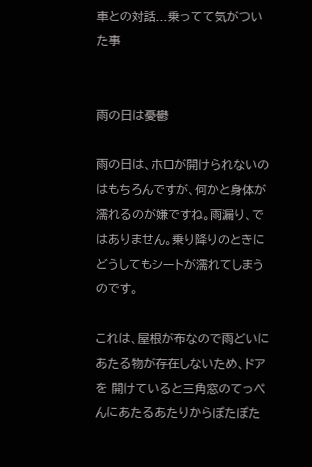車との対話...乗ってて気がついた事


雨の日は憂鬱

雨の日は、ホロが開けられないのはもちろんですが、何かと身体が 濡れるのが嫌ですね。雨漏り、ではありません。乗り降りのときに どうしてもシートが濡れてしまうのです。

これは、屋根が布なので雨どいにあたる物が存在しないため、ドアを 開けていると三角窓のてっぺんにあたるあたりからぽたぽた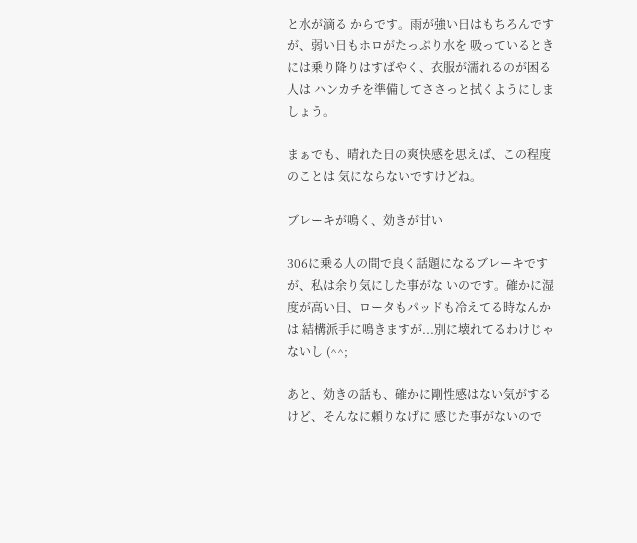と水が滴る からです。雨が強い日はもちろんですが、弱い日もホロがたっぷり水を 吸っているときには乗り降りはすばやく、衣服が濡れるのが困る人は ハンカチを準備してささっと拭くようにしましょう。

まぁでも、晴れた日の爽快感を思えば、この程度のことは 気にならないですけどね。

ブレーキが鳴く、効きが甘い

306に乗る人の間で良く話題になるブレーキですが、私は余り気にした事がな いのです。確かに湿度が高い日、ロータもパッドも冷えてる時なんかは 結構派手に鳴きますが...別に壊れてるわけじゃないし (^^;

あと、効きの話も、確かに剛性感はない気がするけど、そんなに頼りなげに 感じた事がないので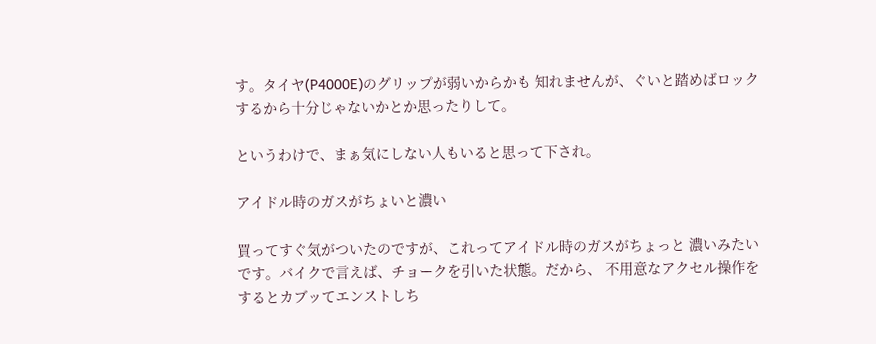す。タイヤ(P4000E)のグリップが弱いからかも 知れませんが、ぐいと踏めばロックするから十分じゃないかとか思ったりして。

というわけで、まぁ気にしない人もいると思って下され。

アイドル時のガスがちょいと濃い

買ってすぐ気がついたのですが、これってアイドル時のガスがちょっと 濃いみたいです。バイクで言えば、チョークを引いた状態。だから、 不用意なアクセル操作をするとカブッてエンストしち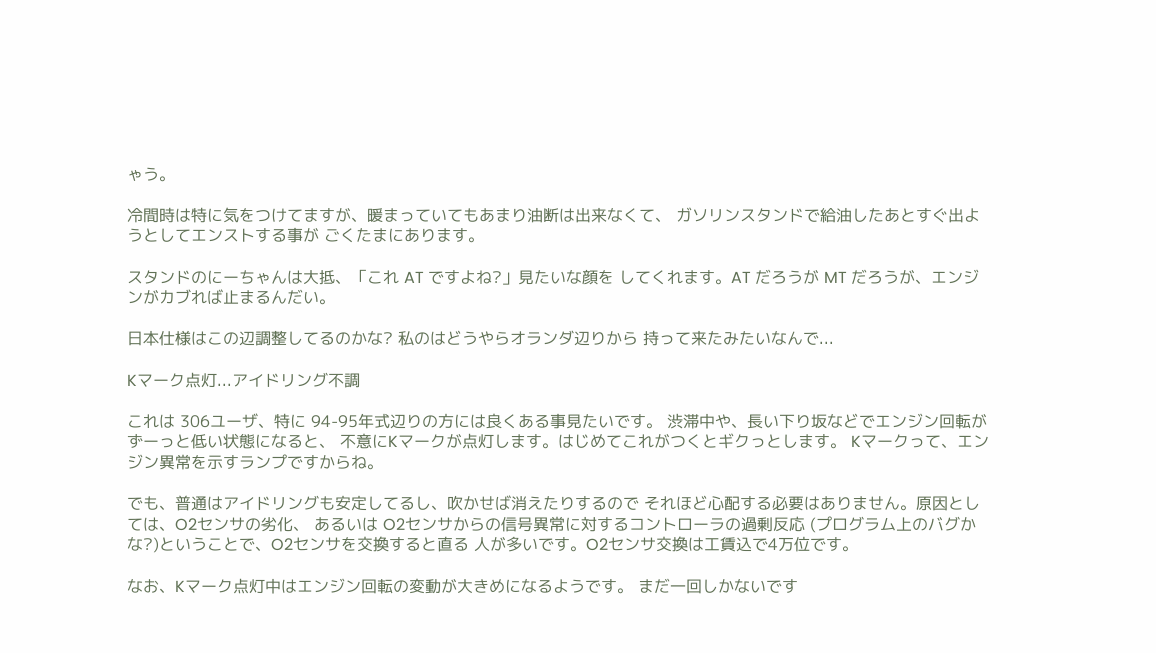ゃう。

冷間時は特に気をつけてますが、暖まっていてもあまり油断は出来なくて、 ガソリンスタンドで給油したあとすぐ出ようとしてエンストする事が ごくたまにあります。

スタンドのにーちゃんは大抵、「これ AT ですよね?」見たいな顔を してくれます。AT だろうが MT だろうが、エンジンがカブれば止まるんだい。

日本仕様はこの辺調整してるのかな? 私のはどうやらオランダ辺りから 持って来たみたいなんで...

Kマーク点灯...アイドリング不調

これは 306ユーザ、特に 94-95年式辺りの方には良くある事見たいです。 渋滞中や、長い下り坂などでエンジン回転がずーっと低い状態になると、 不意にKマークが点灯します。はじめてこれがつくとギクっとします。 Kマークって、エンジン異常を示すランプですからね。

でも、普通はアイドリングも安定してるし、吹かせば消えたりするので それほど心配する必要はありません。原因としては、O2センサの劣化、 あるいは O2センサからの信号異常に対するコントローラの過剰反応 (プログラム上のバグかな?)ということで、O2センサを交換すると直る 人が多いです。O2センサ交換は工賃込で4万位です。

なお、Kマーク点灯中はエンジン回転の変動が大きめになるようです。 まだ一回しかないです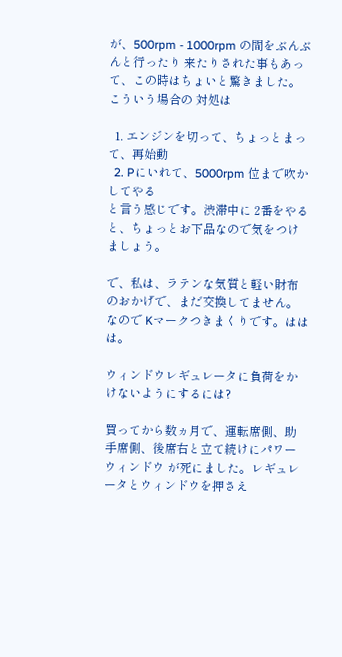が、500rpm - 1000rpm の間をぶんぶんと行ったり 来たりされた事もあって、この時はちょいと驚きました。こういう場合の 対処は

  1. エンジンを切って、ちょっとまって、再始動
  2. Pにいれて、5000rpm 位まで吹かしてやる
と言う感じです。渋滞中に 2番をやると、ちょっとお下品なので気をつけましょう。

で、私は、ラテンな気質と軽い財布のおかげで、まだ交換してません。なので Kマークつきまくりです。ははは。

ウィンドウレギュレータに負荷をかけないようにするには?

買ってから数ヵ月で、運転席側、助手席側、後席右と立て続けにパワーウィンドウ が死にました。レギュレータとウィンドウを押さえ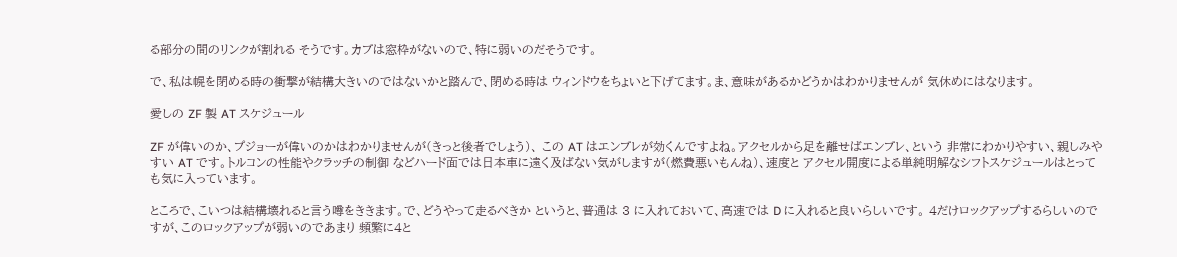る部分の間のリンクが割れる そうです。カブは窓枠がないので、特に弱いのだそうです。

で、私は幌を閉める時の衝撃が結構大きいのではないかと踏んで、閉める時は ウィンドウをちょいと下げてます。ま、意味があるかどうかはわかりませんが 気休めにはなります。

愛しの ZF 製 AT スケジュール

ZF が偉いのか、プジョーが偉いのかはわかりませんが(きっと後者でしょう)、 この AT はエンブレが効くんですよね。アクセルから足を離せばエンブレ、という 非常にわかりやすい、親しみやすい AT です。トルコンの性能やクラッチの制御 などハード面では日本車に遠く及ばない気がしますが(燃費悪いもんね)、速度と アクセル開度による単純明解なシフトスケジュールはとっても気に入っています。

ところで、こいつは結構壊れると言う噂をききます。で、どうやって走るべきか というと、普通は 3 に入れておいて、高速では D に入れると良いらしいです。 4だけロックアップするらしいのですが、このロックアップが弱いのであまり 頻繁に4と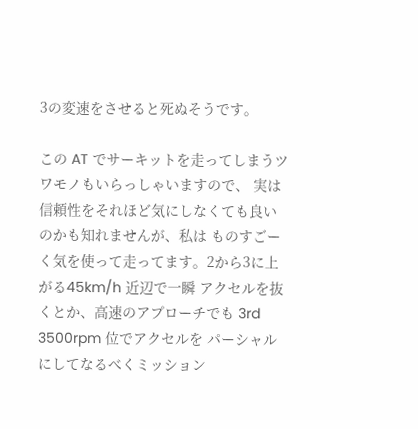3の変速をさせると死ぬそうです。

この AT でサーキットを走ってしまうツワモノもいらっしゃいますので、 実は信頼性をそれほど気にしなくても良いのかも知れませんが、私は ものすごーく気を使って走ってます。2から3に上がる45km/h 近辺で一瞬 アクセルを抜くとか、高速のアプローチでも 3rd 3500rpm 位でアクセルを パーシャルにしてなるべくミッション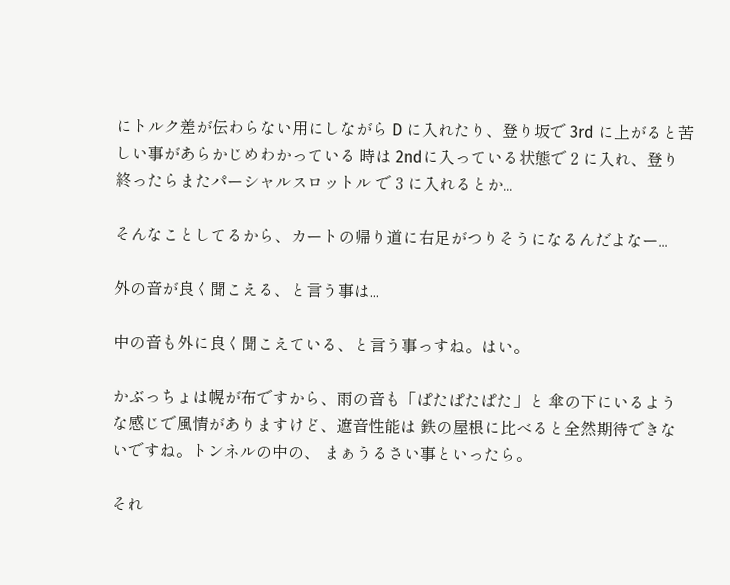にトルク差が伝わらない用にしながら D に入れたり、登り坂で 3rd に上がると苦しい事があらかじめわかっている 時は 2ndに入っている状態で 2 に入れ、登り終ったらまたパーシャルスロットル で 3 に入れるとか...

そんなことしてるから、カートの帰り道に右足がつりそうになるんだよなー...

外の音が良く聞こえる、と言う事は...

中の音も外に良く聞こえている、と言う事っすね。はい。

かぶっちょは幌が布ですから、雨の音も「ぱたぱたぱた」と 傘の下にいるような感じで風情がありますけど、遮音性能は 鉄の屋根に比べると全然期待できないですね。トンネルの中の、 まぁうるさい事といったら。

それ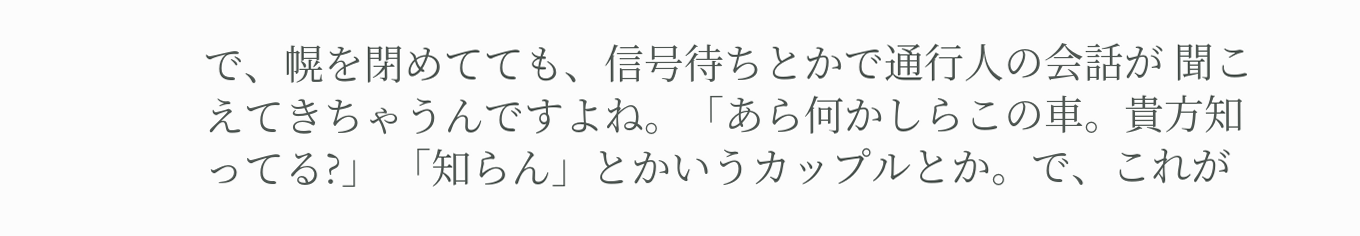で、幌を閉めてても、信号待ちとかで通行人の会話が 聞こえてきちゃうんですよね。「あら何かしらこの車。貴方知ってる?」 「知らん」とかいうカップルとか。で、これが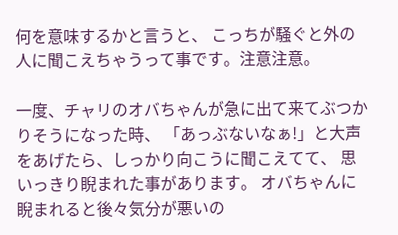何を意味するかと言うと、 こっちが騒ぐと外の人に聞こえちゃうって事です。注意注意。

一度、チャリのオバちゃんが急に出て来てぶつかりそうになった時、 「あっぶないなぁ!」と大声をあげたら、しっかり向こうに聞こえてて、 思いっきり睨まれた事があります。 オバちゃんに睨まれると後々気分が悪いの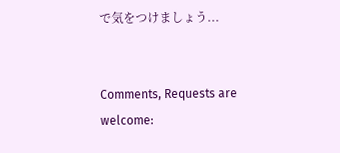で気をつけましょう...


Comments, Requests are welcome: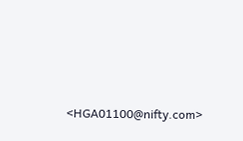<HGA01100@nifty.com>